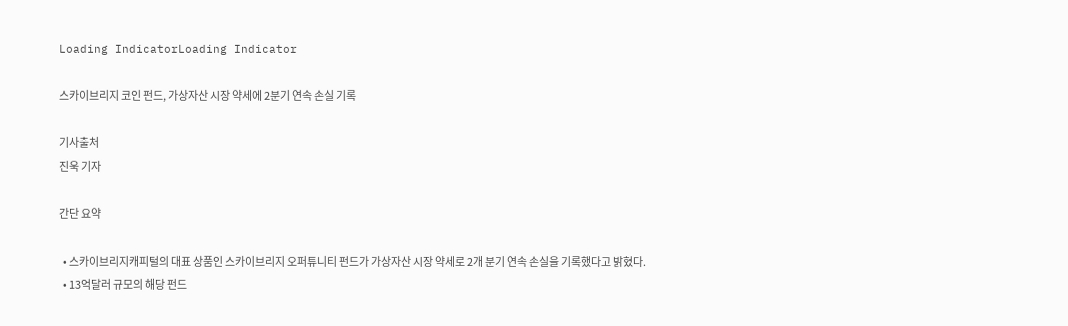Loading IndicatorLoading Indicator

스카이브리지 코인 펀드, 가상자산 시장 약세에 2분기 연속 손실 기록

기사출처
진욱 기자

간단 요약

  • 스카이브리지캐피털의 대표 상품인 스카이브리지 오퍼튜니티 펀드가 가상자산 시장 약세로 2개 분기 연속 손실을 기록했다고 밝혔다.
  • 13억달러 규모의 해당 펀드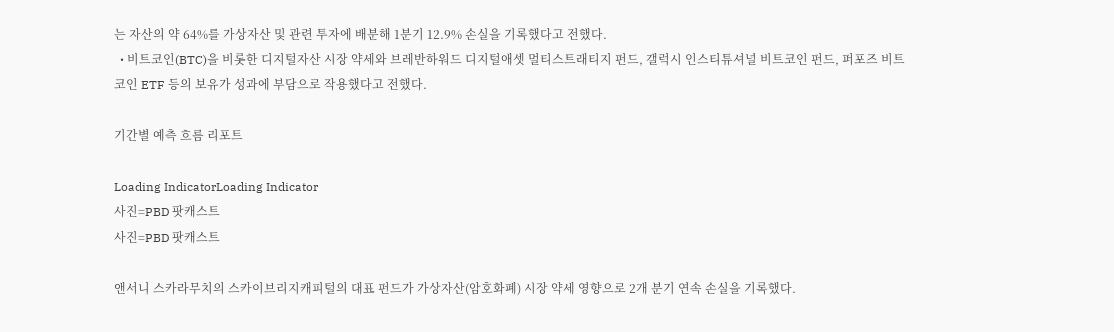는 자산의 약 64%를 가상자산 및 관련 투자에 배분해 1분기 12.9% 손실을 기록했다고 전했다.
  • 비트코인(BTC)을 비롯한 디지털자산 시장 약세와 브레반하워드 디지털애셋 멀티스트래티지 펀드, 갤럭시 인스티튜셔널 비트코인 펀드, 퍼포즈 비트코인 ETF 등의 보유가 성과에 부담으로 작용했다고 전했다.

기간별 예측 흐름 리포트

Loading IndicatorLoading Indicator
사진=PBD 팟캐스트
사진=PBD 팟캐스트

앤서니 스카라무치의 스카이브리지캐피털의 대표 펀드가 가상자산(암호화폐) 시장 약세 영향으로 2개 분기 연속 손실을 기록했다.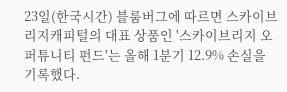23일(한국시간) 블룸버그에 따르면 스카이브리지캐피털의 대표 상품인 '스카이브리지 오퍼튜니티 펀드'는 올해 1분기 12.9% 손실을 기록했다.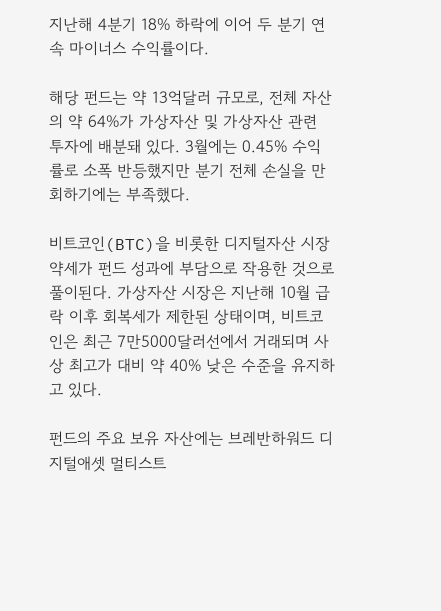지난해 4분기 18% 하락에 이어 두 분기 연속 마이너스 수익률이다.

해당 펀드는 약 13억달러 규모로, 전체 자산의 약 64%가 가상자산 및 가상자산 관련 투자에 배분돼 있다. 3월에는 0.45% 수익률로 소폭 반등했지만 분기 전체 손실을 만회하기에는 부족했다.

비트코인(BTC)을 비롯한 디지털자산 시장 약세가 펀드 성과에 부담으로 작용한 것으로 풀이된다. 가상자산 시장은 지난해 10월 급락 이후 회복세가 제한된 상태이며, 비트코인은 최근 7만5000달러선에서 거래되며 사상 최고가 대비 약 40% 낮은 수준을 유지하고 있다.

펀드의 주요 보유 자산에는 브레반하워드 디지털애셋 멀티스트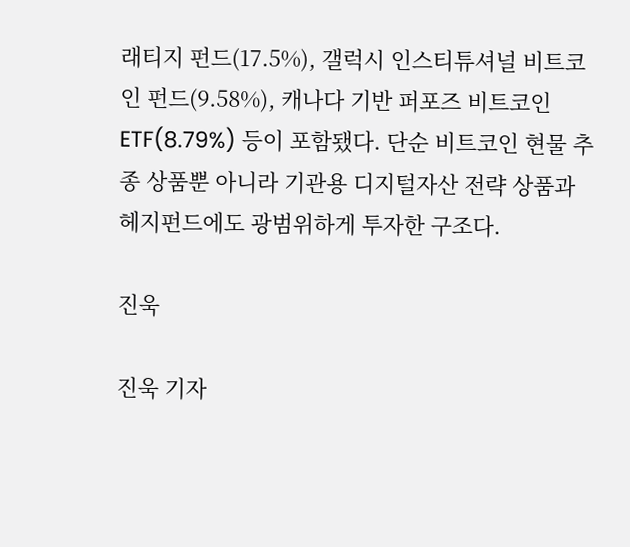래티지 펀드(17.5%), 갤럭시 인스티튜셔널 비트코인 펀드(9.58%), 캐나다 기반 퍼포즈 비트코인 ETF(8.79%) 등이 포함됐다. 단순 비트코인 현물 추종 상품뿐 아니라 기관용 디지털자산 전략 상품과 헤지펀드에도 광범위하게 투자한 구조다.

진욱

진욱 기자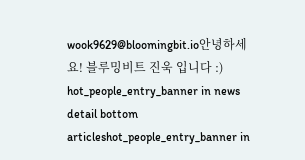wook9629@bloomingbit.io안녕하세요! 블루밍비트 진욱 입니다 :)
hot_people_entry_banner in news detail bottom articleshot_people_entry_banner in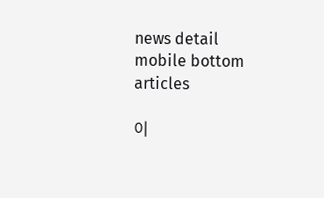news detail mobile bottom articles

이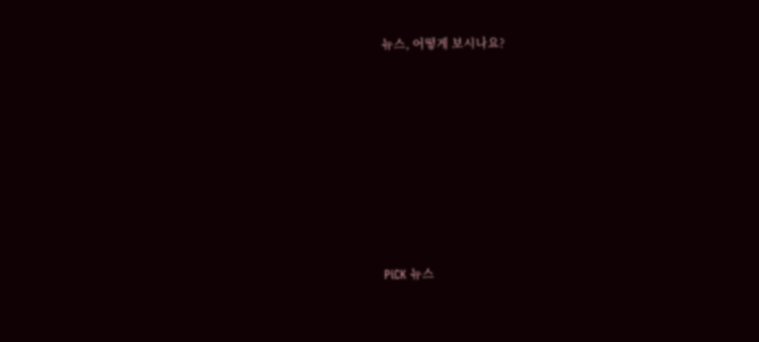뉴스, 어떻게 보시나요?








PiCK 뉴스